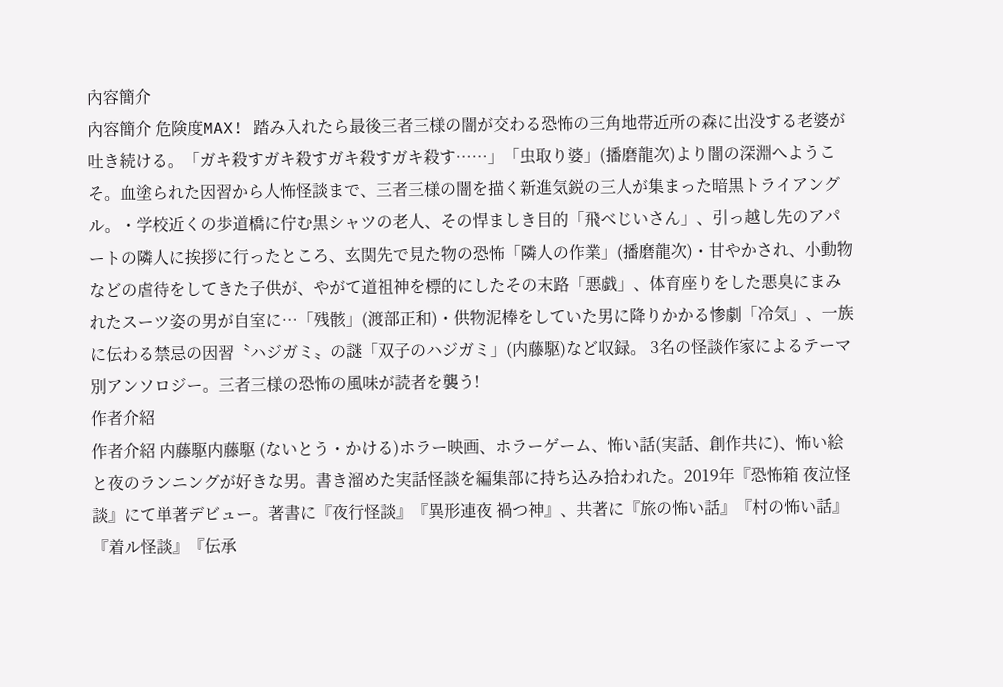內容簡介
內容簡介 危険度MAX! 踏み入れたら最後三者三様の闇が交わる恐怖の三角地帯近所の森に出没する老婆が吐き続ける。「ガキ殺すガキ殺すガキ殺すガキ殺す……」「虫取り婆」(播磨龍次)より闇の深淵へようこそ。血塗られた因習から人怖怪談まで、三者三様の闇を描く新進気鋭の三人が集まった暗黒トライアングル。・学校近くの歩道橋に佇む黒シャツの老人、その悍ましき目的「飛べじいさん」、引っ越し先のアパートの隣人に挨拶に行ったところ、玄関先で見た物の恐怖「隣人の作業」(播磨龍次)・甘やかされ、小動物などの虐待をしてきた子供が、やがて道祖神を標的にしたその末路「悪戯」、体育座りをした悪臭にまみれたスーツ姿の男が自室に…「残骸」(渡部正和)・供物泥棒をしていた男に降りかかる惨劇「冷気」、一族に伝わる禁忌の因習〝ハジガミ〟の謎「双子のハジガミ」(内藤駆)など収録。 3名の怪談作家によるテーマ別アンソロジー。三者三様の恐怖の風味が読者を襲う!
作者介紹
作者介紹 内藤駆内藤駆 (ないとう・かける)ホラー映画、ホラーゲーム、怖い話(実話、創作共に)、怖い絵と夜のランニングが好きな男。書き溜めた実話怪談を編集部に持ち込み拾われた。2019年『恐怖箱 夜泣怪談』にて単著デビュー。著書に『夜行怪談』『異形連夜 禍つ神』、共著に『旅の怖い話』『村の怖い話』『着ル怪談』『伝承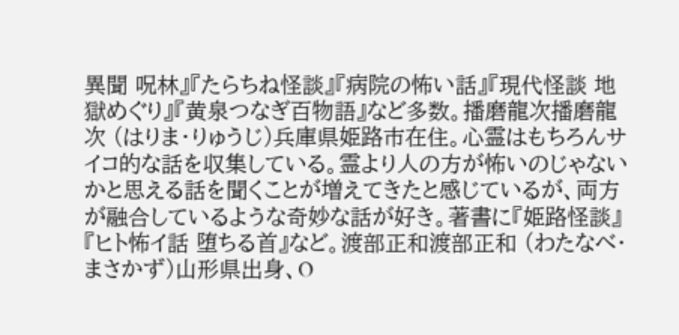異聞 呪林』『たらちね怪談』『病院の怖い話』『現代怪談 地獄めぐり』『黄泉つなぎ百物語』など多数。播磨龍次播磨龍次 (はりま・りゅうじ)兵庫県姫路市在住。心霊はもちろんサイコ的な話を収集している。霊より人の方が怖いのじゃないかと思える話を聞くことが増えてきたと感じているが、両方が融合しているような奇妙な話が好き。著書に『姫路怪談』『ヒト怖イ話 堕ちる首』など。渡部正和渡部正和 (わたなべ・まさかず)山形県出身、O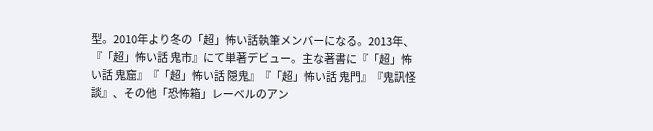型。2010年より冬の「超」怖い話執筆メンバーになる。2013年、『「超」怖い話 鬼市』にて単著デビュー。主な著書に『「超」怖い話 鬼窟』『「超」怖い話 隠鬼』『「超」怖い話 鬼門』『鬼訊怪談』、その他「恐怖箱」レーベルのアン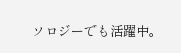ソロジーでも活躍中。